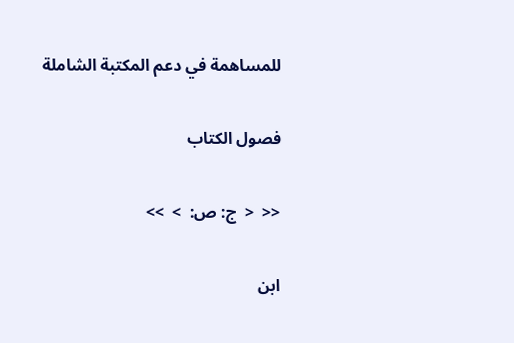للمساهمة في دعم المكتبة الشاملة

فصول الكتاب

<<  <  ج: ص:  >  >>

ابن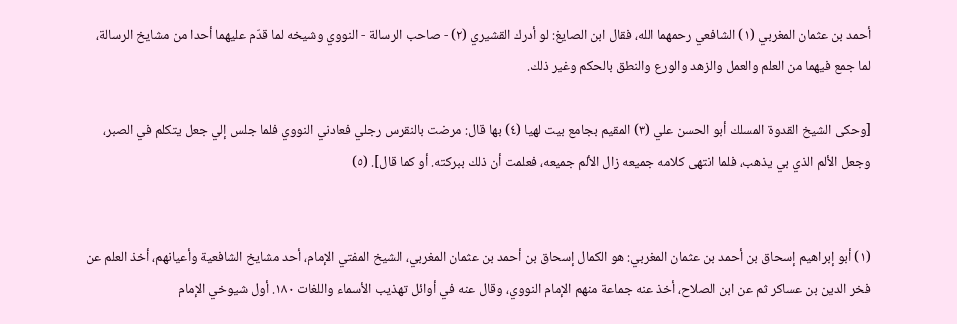أحمد بن عثمان المغربي (١) الشافعي رحمهما الله، فقال ابن الصايغ: لو أدرك القشيري (٢) - صاحب الرسالة - النووي وشيخه لما قدّم عليهما أحدا من مشايخ الرسالة، لما جمع فيهما من العلم والعمل والزهد والورع والنطق بالحكم وغير ذلك.

[وحكى الشيخ القدوة المسلك أبو الحسن علي (٣) المقيم بجامع بيت لهيا (٤) بها قال: مرضت بالنقرس رجلي فعادني النووي فلما جلس إلي جعل يتكلم في الصبر، وجعل الألم الذي بي يذهب، فلما انتهى كلامه جميعه زال الألم جميعه، فعلمت أن ذلك ببركته. أو كما قال]. (٥)


(١) أبو إبراهيم إسحاق بن أحمد بن عثمان المغربي: هو الكمال إسحاق بن أحمد بن عثمان المغربي، الشيخ المفتي الإمام، أحد مشايخ الشافعية وأعيانهم، أخذ العلم عن فخر الدين بن عساكر ثم عن ابن الصلاح، أخذ عنه جماعة منهم الإمام النووي، وقال عنه في أوائل تهذيب الأسماء واللغات ١٨٠. أول شيوخي الإمام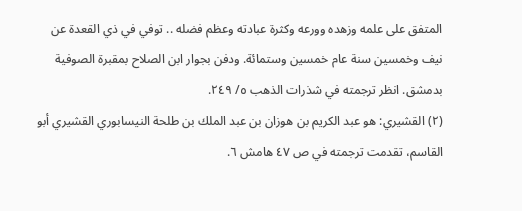المتفق على علمه وزهده وورعه وكثرة عبادته وعظم فضله .. توفي في ذي القعدة عن نيف وخمسين سنة عام خمسين وستمائة. ودفن بجوار ابن الصلاح بمقبرة الصوفية بدمشق. انظر ترجمته في شذرات الذهب ٥/ ٢٤٩.
(٢) القشيري: هو عبد الكريم بن هوزان بن عبد الملك بن طلحة النيسابوري القشيري أبو القاسم، تقدمت ترجمته في ص ٤٧ هامش ٦.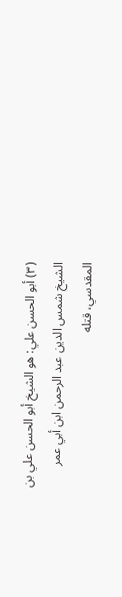(٣) أبو الحسن علي: هو الشيخ أبو الحسن علي بن الشيخ شمس الدين عبد الرحمن ابن أبي عمر المقدسي، قتله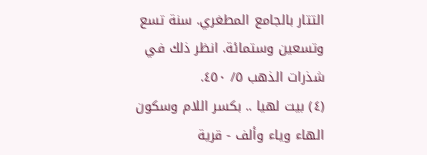التتار بالجامع المطغري. سنة تسع وتسعين وستمائة. انظر ذلك في شذرات الذهب ٥/ ٤٥٠.
(٤) بيت لهيا .. بكسر اللام وسكون الهاء وياء وألف - قرية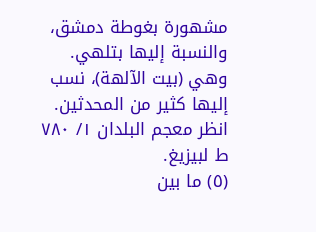مشهورة بغوطة دمشق، والنسبة إليها بتلهي. وهي (بيت الآلهة)، نسب إليها كثير من المحدثين. انظر معجم البلدان ١/ ٧٨٠ ط لبيزيغ.
(٥) ما بين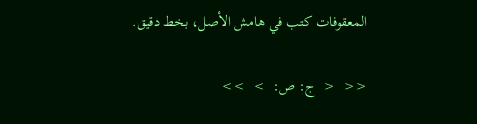المعقوفات كتب في هامش الأصل، بخط دقيق.

<<  <  ج: ص:  >  >>